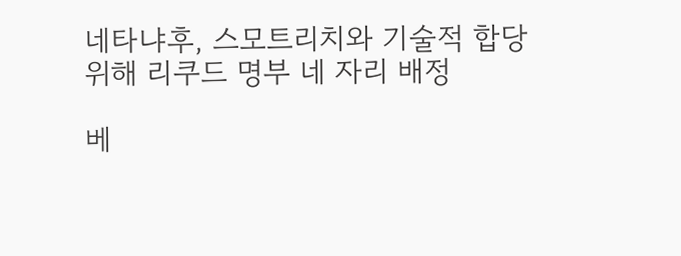네타냐후, 스모트리치와 기술적 합당 위해 리쿠드 명부 네 자리 배정

베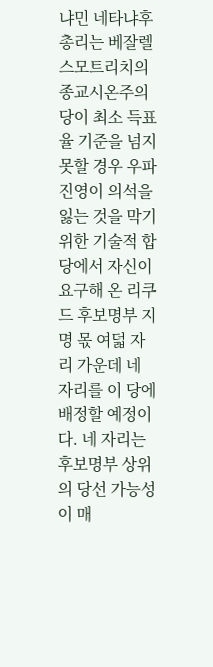냐민 네타냐후 총리는 베잘렐 스모트리치의 종교시온주의당이 최소 득표율 기준을 넘지 못할 경우 우파 진영이 의석을 잃는 것을 막기 위한 기술적 합당에서 자신이 요구해 온 리쿠드 후보명부 지명 몫 여덟 자리 가운데 네 자리를 이 당에 배정할 예정이다. 네 자리는 후보명부 상위의 당선 가능성이 매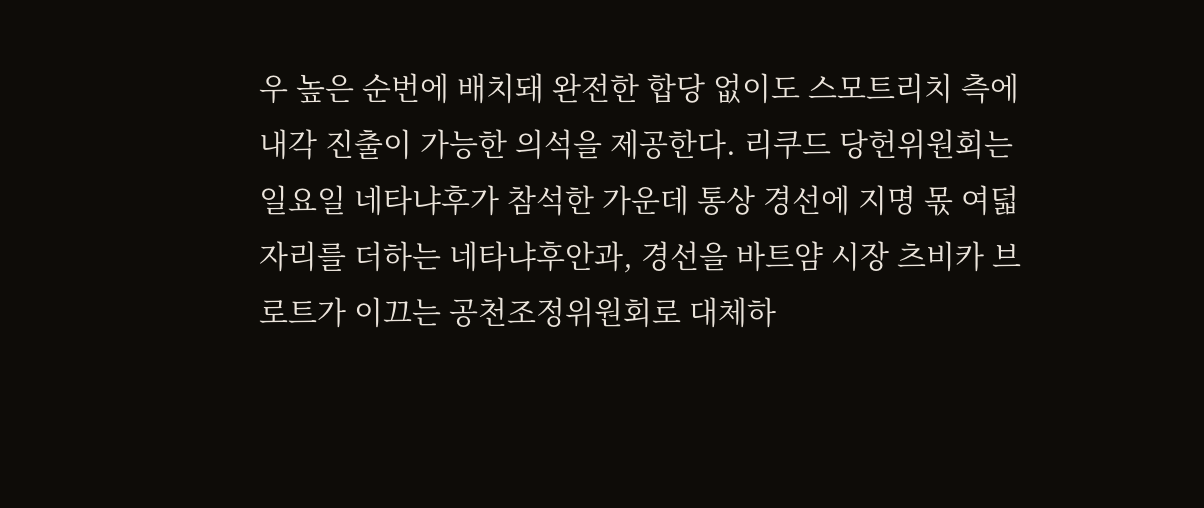우 높은 순번에 배치돼 완전한 합당 없이도 스모트리치 측에 내각 진출이 가능한 의석을 제공한다. 리쿠드 당헌위원회는 일요일 네타냐후가 참석한 가운데 통상 경선에 지명 몫 여덟 자리를 더하는 네타냐후안과, 경선을 바트얌 시장 츠비카 브로트가 이끄는 공천조정위원회로 대체하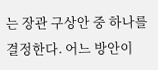는 장관 구상안 중 하나를 결정한다. 어느 방안이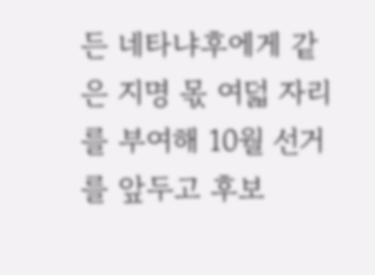든 네타냐후에게 같은 지명 몫 여덟 자리를 부여해 10월 선거를 앞두고 후보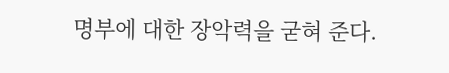명부에 대한 장악력을 굳혀 준다.